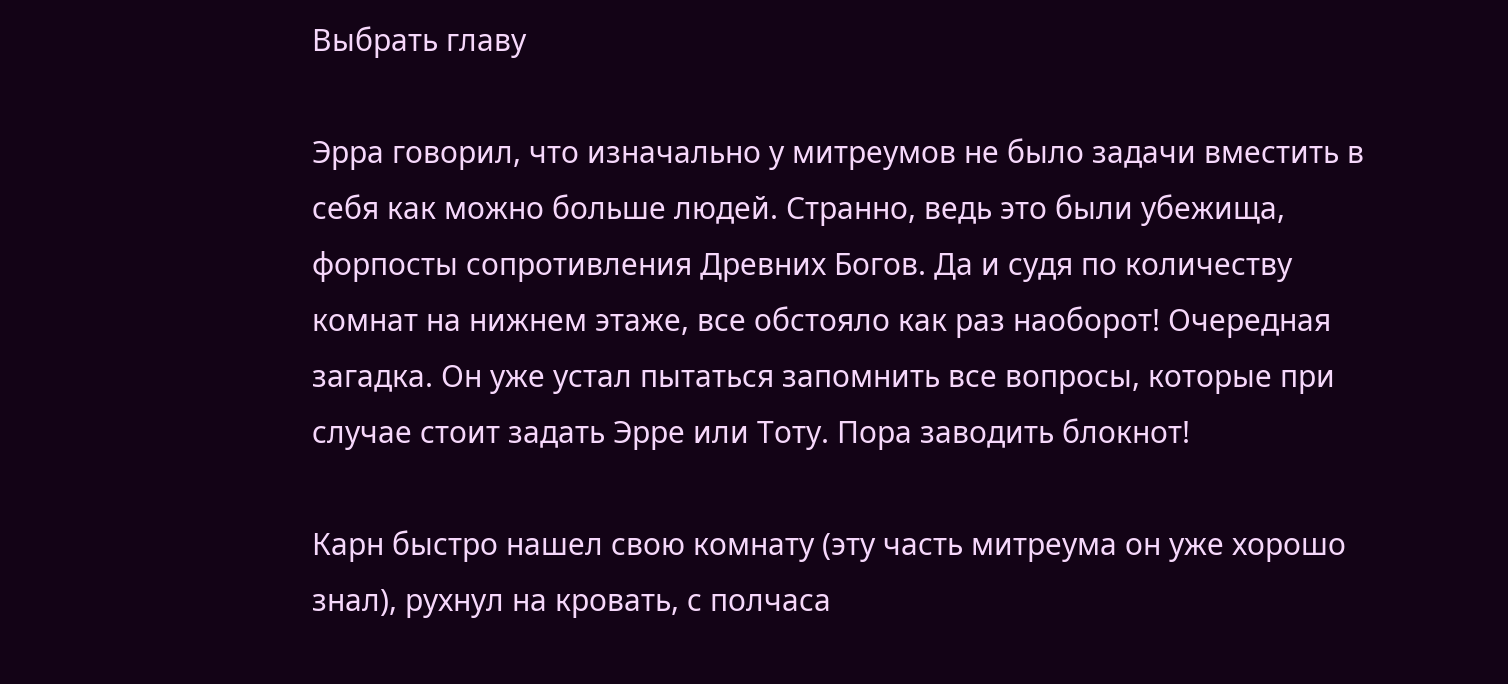Выбрать главу

Эрра говорил, что изначально у митреумов не было задачи вместить в себя как можно больше людей. Странно, ведь это были убежища, форпосты сопротивления Древних Богов. Да и судя по количеству комнат на нижнем этаже, все обстояло как раз наоборот! Очередная загадка. Он уже устал пытаться запомнить все вопросы, которые при случае стоит задать Эрре или Тоту. Пора заводить блокнот!

Карн быстро нашел свою комнату (эту часть митреума он уже хорошо знал), рухнул на кровать, с полчаса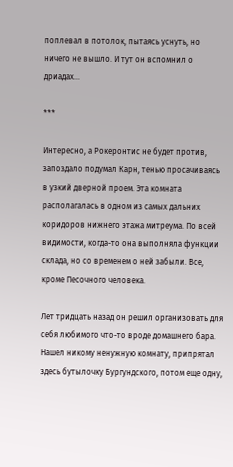поплевал в потолок, пытаясь уснуть, но ничего не вышло. И тут он вспомнил о дриадах...

***

Интересно, а Рокеронтис не будет против, запоздало подумал Карн, тенью просачиваясь в узкий дверной проем. Эта комната располагалась в одном из самых дальних коридоров нижнего этажа митреума. По всей видимости, когда-то она выполняла функции склада, но со временем о ней забыли. Все, кроме Песочного человека.

Лет тридцать назад он решил организовать для себя любимого что-то вроде домашнего бара. Нашел никому ненужную комнату, припрятал здесь бутылочку Бургундского, потом еще одну,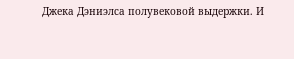Джека Дэниэлса полувековой выдержки. И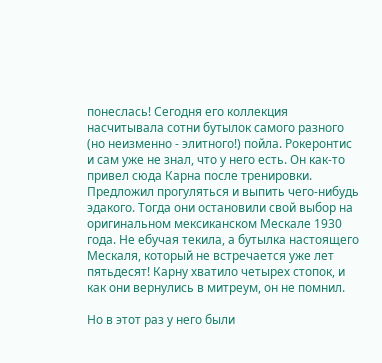понеслась! Сегодня его коллекция насчитывала сотни бутылок самого разного (но неизменно - элитного!) пойла. Рокеронтис и сам уже не знал, что у него есть. Он как-то привел сюда Карна после тренировки. Предложил прогуляться и выпить чего-нибудь эдакого. Тогда они остановили свой выбор на оригинальном мексиканском Мескале 1930 года. Не ебучая текила, а бутылка настоящего Мескаля, который не встречается уже лет пятьдесят! Карну хватило четырех стопок, и как они вернулись в митреум, он не помнил.

Но в этот раз у него были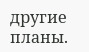другие планы.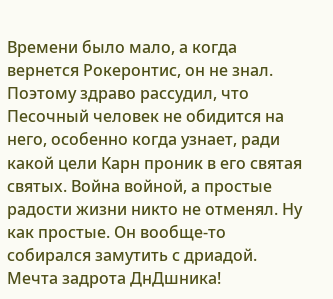Времени было мало, а когда вернется Рокеронтис, он не знал. Поэтому здраво рассудил, что Песочный человек не обидится на него, особенно когда узнает, ради какой цели Карн проник в его святая святых. Война войной, а простые радости жизни никто не отменял. Ну как простые. Он вообще-то собирался замутить с дриадой. Мечта задрота ДнДшника!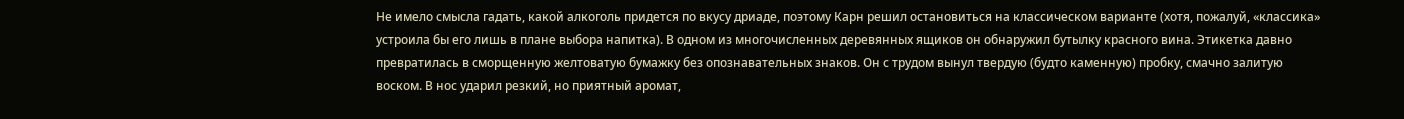Не имело смысла гадать, какой алкоголь придется по вкусу дриаде, поэтому Карн решил остановиться на классическом варианте (хотя, пожалуй, «классика» устроила бы его лишь в плане выбора напитка). В одном из многочисленных деревянных ящиков он обнаружил бутылку красного вина. Этикетка давно превратилась в сморщенную желтоватую бумажку без опознавательных знаков. Он с трудом вынул твердую (будто каменную) пробку, смачно залитую воском. В нос ударил резкий, но приятный аромат,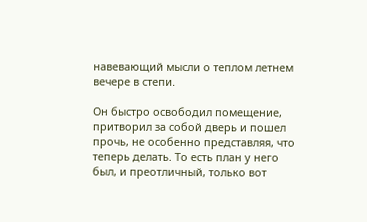навевающий мысли о теплом летнем вечере в степи.

Он быстро освободил помещение, притворил за собой дверь и пошел прочь, не особенно представляя, что теперь делать. То есть план у него был, и преотличный, только вот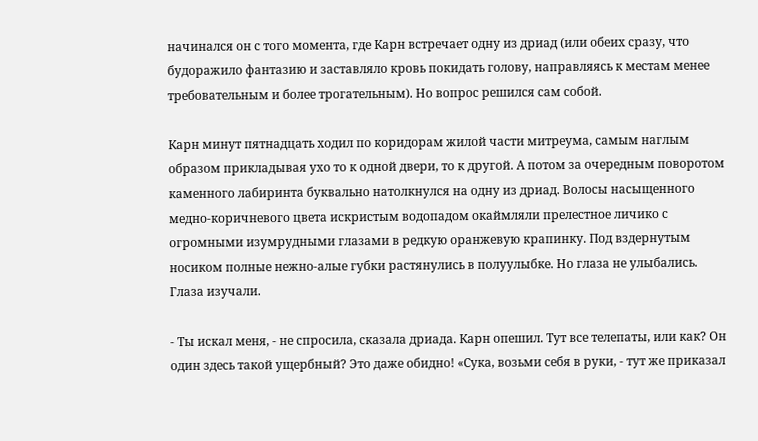начинался он с того момента, где Карн встречает одну из дриад (или обеих сразу, что будоражило фантазию и заставляло кровь покидать голову, направляясь к местам менее требовательным и более трогательным). Но вопрос решился сам собой.

Карн минут пятнадцать ходил по коридорам жилой части митреума, самым наглым образом прикладывая ухо то к одной двери, то к другой. А потом за очередным поворотом каменного лабиринта буквально натолкнулся на одну из дриад. Волосы насыщенного медно-коричневого цвета искристым водопадом окаймляли прелестное личико с огромными изумрудными глазами в редкую оранжевую крапинку. Под вздернутым носиком полные нежно-алые губки растянулись в полуулыбке. Но глаза не улыбались. Глаза изучали.

- Ты искал меня, - не спросила, сказала дриада. Карн опешил. Тут все телепаты, или как? Он один здесь такой ущербный? Это даже обидно! «Сука, возьми себя в руки, - тут же приказал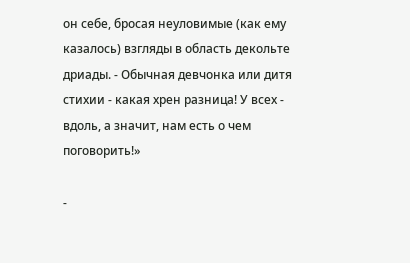он себе, бросая неуловимые (как ему казалось) взгляды в область декольте дриады. - Обычная девчонка или дитя стихии - какая хрен разница! У всех - вдоль, а значит, нам есть о чем поговорить!»

-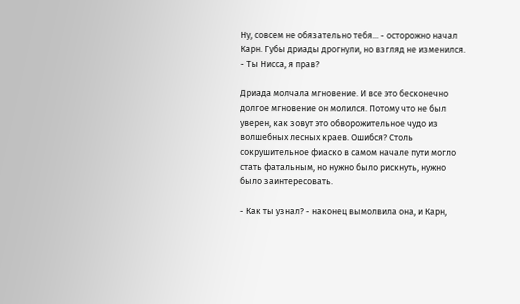Ну, совсем не обязательно тебя... - осторожно начал Карн. Губы дриады дрогнули, но взгляд не изменился. - Ты Нисса, я прав?

Дриада молчала мгновение. И все это бесконечно долгое мгновение он молился. Потому что не был уверен, как зовут это обворожительное чудо из волшебных лесных краев. Ошибся? Столь сокрушительное фиаско в самом начале пути могло стать фатальным, но нужно было рискнуть, нужно было заинтересовать.

- Как ты узнал? - наконец вымолвила она, и Карн,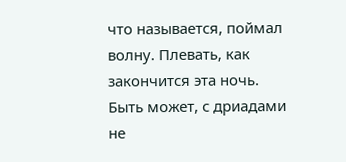что называется, поймал волну. Плевать, как закончится эта ночь. Быть может, с дриадами не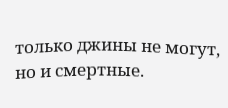только джины не могут, но и смертные.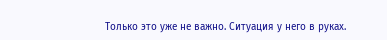Только это уже не важно. Ситуация у него в руках.